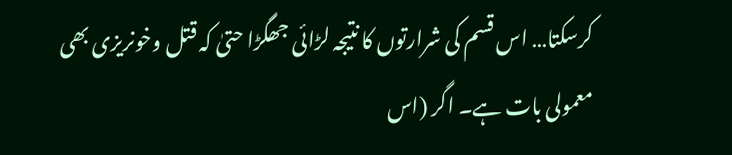کرسکتا… اس قسم کی شرارتوں کا نتیجہ لڑائی جھگڑا حتیٰ کہ قتل وخونریزی بھی معمولی بات ہے۔ اگر (اس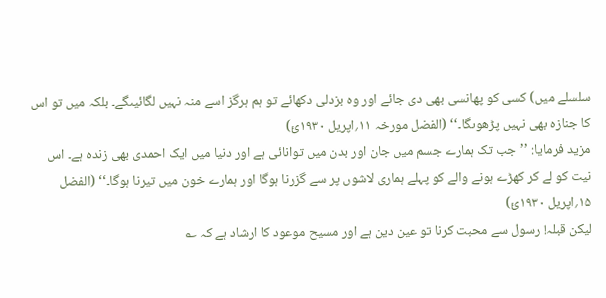سلسلے میں) کسی کو پھانسی بھی دی جائے اور وہ بزدلی دکھائے تو ہم ہرگز اسے منہ نہیں لگائیںگے۔ بلکہ میں تو اس کا جنازہ بھی نہیں پڑھوںگا۔‘‘ (الفضل مورخہ ۱۱؍اپریل ۱۹۳۰ئ)
مزید فرمایا: ’’جب تک ہمارے جسم میں جان اور بدن میں توانائی ہے اور دنیا میں ایک احمدی بھی زندہ ہے۔ اس نیت کو لے کر کھڑے ہونے والے کو پہلے ہماری لاشوں پر سے گزرنا ہوگا اور ہمارے خون میں تیرنا ہوگا۔‘‘ (الفضل ۱۵؍اپریل ۱۹۳۰ئ)
لیکن قبلہ! رسول سے محبت کرنا تو عین دین ہے اور مسیح موعود کا ارشاد ہے کہ ؎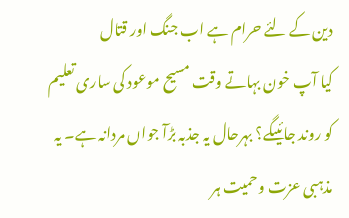دین کے لئے حرام ہے اب جنگ اور قتال
کیا آپ خون بہاتے وقت مسیح موعود کی ساری تعلیم کو روند جائیںگے؟ بہرحال یہ جذبہ بڑآ جواں مردانہ ہے۔ یہ مذہبی عزت وحمیت ہر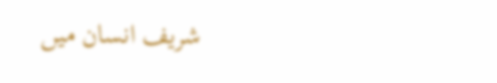شریف انسان میں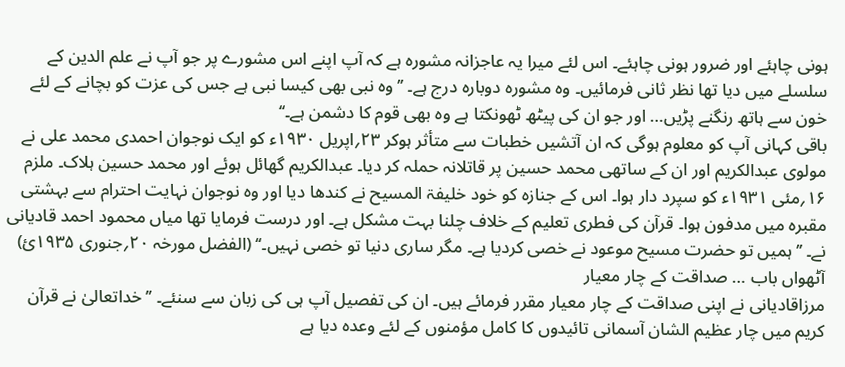ہونی چاہئے اور ضرور ہونی چاہئے۔ اس لئے میرا یہ عاجزانہ مشورہ ہے کہ آپ اپنے اس مشورے پر جو آپ نے علم الدین کے سلسلے میں دیا تھا نظر ثانی فرمائیں۔ وہ مشورہ دوبارہ درج ہے۔ ’’وہ نبی بھی کیسا نبی ہے جس کی عزت کو بچانے کے لئے خون سے ہاتھ رنگنے پڑیں… اور جو ان کی پیٹھ ٹھونکتا ہے وہ بھی قوم کا دشمن ہے۔‘‘
باقی کہانی آپ کو معلوم ہوگی کہ ان آتشیں خطبات سے متأثر ہوکر ۲۳؍اپریل ۱۹۳۰ء کو ایک نوجوان احمدی محمد علی نے مولوی عبدالکریم اور ان کے ساتھی محمد حسین پر قاتلانہ حملہ کر دیا۔ عبدالکریم گھائل ہوئے اور محمد حسین ہلاک۔ ملزم ۱۶؍مئی ۱۹۳۱ء کو سپرد دار ہوا۔ اس کے جنازہ کو خود خلیفۃ المسیح نے کندھا دیا اور وہ نوجوان نہایت احترام سے بہشتی مقبرہ میں مدفون ہوا۔ قرآن کی فطری تعلیم کے خلاف چلنا بہت مشکل ہے۔ اور درست فرمایا تھا میاں محمود احمد قادیانی نے۔ ’’ہمیں تو حضرت مسیح موعود نے خصی کردیا ہے۔ مگر ساری دنیا تو خصی نہیں۔‘‘ (الفضل مورخہ ۲۰؍جنوری ۱۹۳۵ئ)
آٹھواں باب … صداقت کے چار معیار
مرزاقادیانی نے اپنی صداقت کے چار معیار مقرر فرمائے ہیں۔ ان کی تفصیل آپ ہی کی زبان سے سنئے۔ ’’خداتعالیٰ نے قرآن کریم میں چار عظیم الشان آسمانی تائیدوں کا کامل مؤمنوں کے لئے وعدہ دیا ہے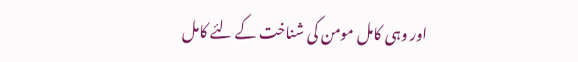اور وہی کامل مومن کی شناخت کے لئے کامل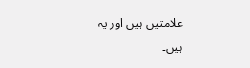علامتیں ہیں اور یہ ہیں۔